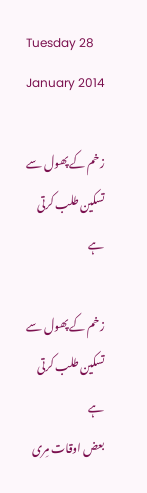Tuesday 28 January 2014

زخم کے پھول سے تسکین طلب کرتی ہے

زخم کے پھول سے تسکین طلب کرتی ہے
بعض اوقات مِری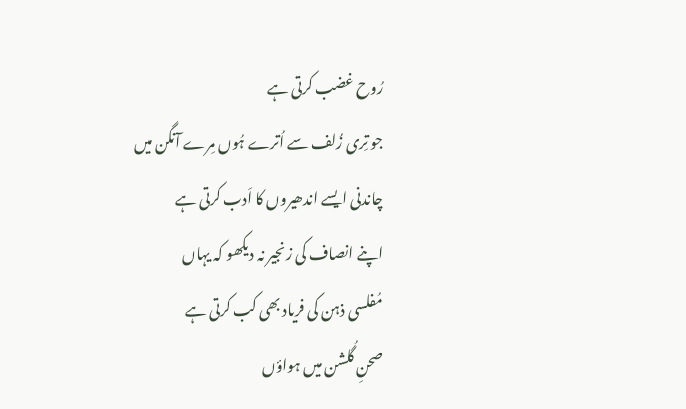رُوح غضب کرتی ہے
جو تِری زُلف سے اُترے ہُوں مِرے آنگن میں
چاندنی ایسے اندھیروں کا اَدب کرتی ہے
اپنے انصاف کی زنجیر نہ دیکھو کہ یہاں
مُفلسی ذہن کی فریاد بھی کب کرتی ہے
صحنِ گُلشن میں ہواؤں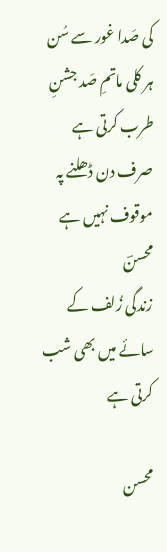کی صَدا غور سے سُن
ہر کلی ماتمِ صَد جشنِ طرب کرتی ہے
صرف دن ڈھلنے پہ موقوف نہیں ہے محسنؔ
زندگی زُلف کے سائے میں بھی شب کرتی ہے

محسن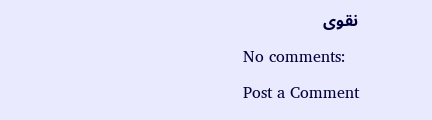نقوی

No comments:

Post a Comment